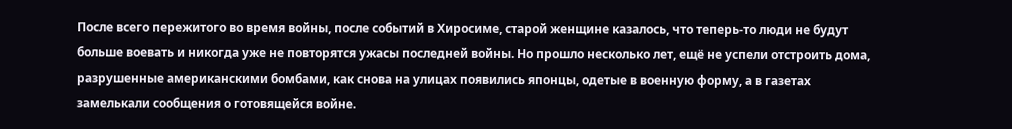После всего пережитого во время войны, после событий в Хиросиме, старой женщине казалось, что теперь-то люди не будут больше воевать и никогда уже не повторятся ужасы последней войны. Но прошло несколько лет, ещё не успели отстроить дома, разрушенные американскими бомбами, как снова на улицах появились японцы, одетые в военную форму, а в газетах замелькали сообщения о готовящейся войне.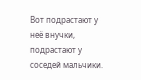Вот подрастают у неё внучки, подрастают у соседей мальчики.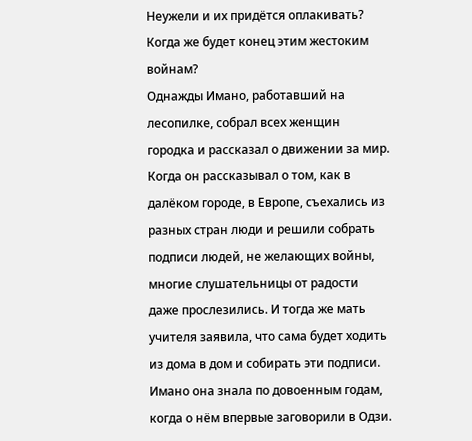Неужели и их придётся оплакивать? Когда же будет конец этим жестоким войнам?
Однажды Имано, работавший на лесопилке, собрал всех женщин городка и рассказал о движении за мир. Когда он рассказывал о том, как в далёком городе, в Европе, съехались из разных стран люди и решили собрать подписи людей, не желающих войны, многие слушательницы от радости даже прослезились. И тогда же мать учителя заявила, что сама будет ходить из дома в дом и собирать эти подписи.
Имано она знала по довоенным годам, когда о нём впервые заговорили в Одзи.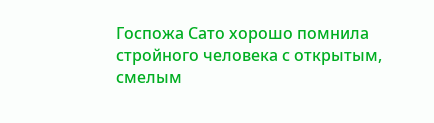Госпожа Сато хорошо помнила стройного человека с открытым, смелым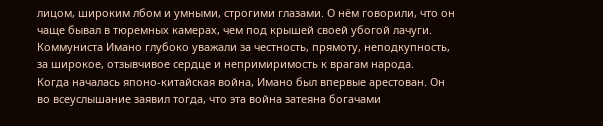лицом, широким лбом и умными, строгими глазами. О нём говорили, что он чаще бывал в тюремных камерах, чем под крышей своей убогой лачуги. Коммуниста Имано глубоко уважали за честность, прямоту, неподкупность, за широкое, отзывчивое сердце и непримиримость к врагам народа.
Когда началась японо-китайская война, Имано был впервые арестован. Он во всеуслышание заявил тогда, что эта война затеяна богачами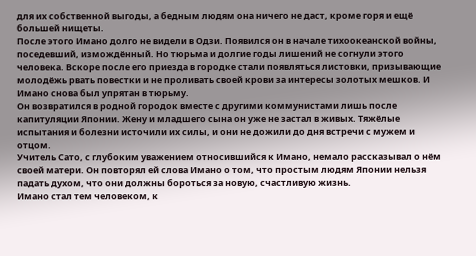для их собственной выгоды, а бедным людям она ничего не даст, кроме горя и ещё большей нищеты.
После этого Имано долго не видели в Одзи. Появился он в начале тихоокеанской войны, поседевший, измождённый. Но тюрьма и долгие годы лишений не согнули этого человека. Вскоре после его приезда в городке стали появляться листовки, призывающие молодёжь рвать повестки и не проливать своей крови за интересы золотых мешков. И Имано снова был упрятан в тюрьму.
Он возвратился в родной городок вместе с другими коммунистами лишь после капитуляции Японии. Жену и младшего сына он уже не застал в живых. Тяжёлые испытания и болезни источили их силы, и они не дожили до дня встречи с мужем и отцом.
Учитель Сато, с глубоким уважением относившийся к Имано, немало рассказывал о нём своей матери. Он повторял ей слова Имано о том, что простым людям Японии нельзя падать духом, что они должны бороться за новую, счастливую жизнь.
Имано стал тем человеком, к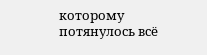которому потянулось всё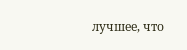лучшее, что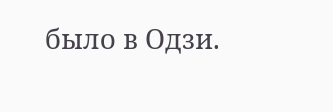было в Одзи.